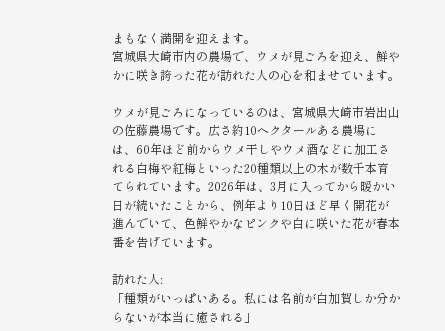まもなく満開を迎えます。
宮城県大崎市内の農場で、ウメが見ごろを迎え、鮮やかに咲き誇った花が訪れた人の心を和ませています。

ウメが見ごろになっているのは、宮城県大崎市岩出山の佐藤農場です。広さ約10ヘクタールある農場には、60年ほど前からウメ干しやウメ酒などに加工される白梅や紅梅といった20種類以上の木が数千本育てられています。2026年は、3月に入ってから暖かい日が続いたことから、例年より10日ほど早く開花が進んでいて、色鮮やかなピンクや白に咲いた花が春本番を告げています。

訪れた人:
「種類がいっぱいある。私には名前が白加賀しか分からないが本当に癒される」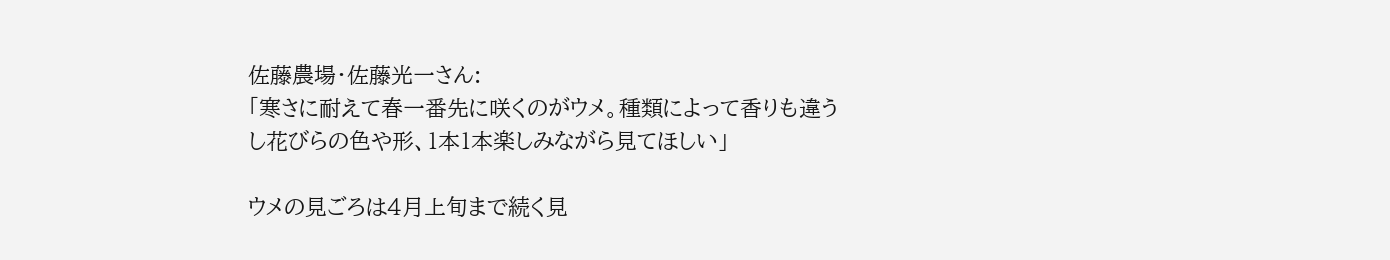佐藤農場・佐藤光一さん:
「寒さに耐えて春一番先に咲くのがウメ。種類によって香りも違うし花びらの色や形、1本1本楽しみながら見てほしい」

ウメの見ごろは4月上旬まで続く見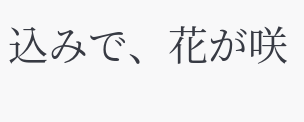込みで、花が咲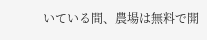いている間、農場は無料で開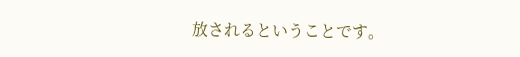放されるということです。